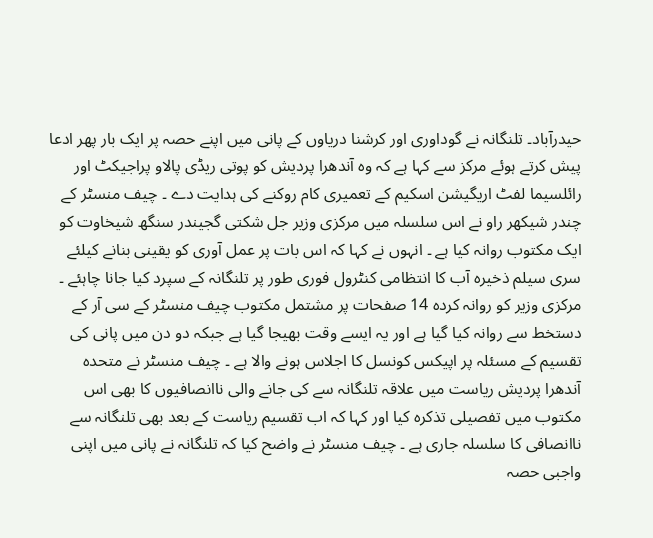حیدرآباد۔ تلنگانہ نے گوداوری اور کرشنا دریاوں کے پانی میں اپنے حصہ پر ایک بار پھر ادعا پیش کرتے ہوئے مرکز سے کہا ہے کہ وہ آندھرا پردیش کو پوتی ریڈی پالاو پراجیکٹ اور رائلسیما لفٹ اریگیشن اسکیم کے تعمیری کام روکنے کی ہدایت دے ۔ چیف منسٹر کے چندر شیکھر راو نے اس سلسلہ میں مرکزی وزیر جل شکتی گجیندر سنگھ شیخاوت کو ایک مکتوب روانہ کیا ہے ۔ انہوں نے کہا کہ اس بات پر عمل آوری کو یقینی بنانے کیلئے سری سیلم ذخیرہ آب کا انتظامی کنٹرول فوری طور پر تلنگانہ کے سپرد کیا جانا چاہئے ۔ مرکزی وزیر کو روانہ کردہ 14 صفحات پر مشتمل مکتوب چیف منسٹر کے سی آر کے دستخط سے روانہ کیا گیا ہے اور یہ ایسے وقت بھیجا گیا ہے جبکہ دو دن میں پانی کی تقسیم کے مسئلہ پر اپیکس کونسل کا اجلاس ہونے والا ہے ۔ چیف منسٹر نے متحدہ آندھرا پردیش ریاست میں علاقہ تلنگانہ سے کی جانے والی ناانصافیوں کا بھی اس مکتوب میں تفصیلی تذکرہ کیا اور کہا کہ اب تقسیم ریاست کے بعد بھی تلنگانہ سے ناانصافی کا سلسلہ جاری ہے ۔ چیف منسٹر نے واضح کیا کہ تلنگانہ نے پانی میں اپنی واجبی حصہ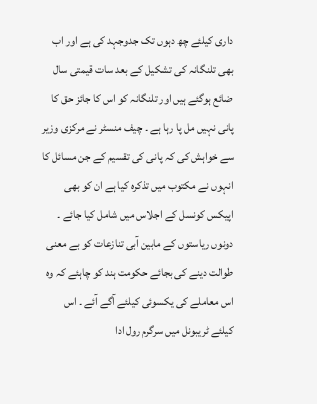داری کیلئے چھ دہوں تک جدوجہد کی ہے اور اب بھی تلنگانہ کی تشکیل کے بعد سات قیمتی سال ضائع ہوگئے ہیں اور تلنگانہ کو اس کا جائز حق کا پانی نہیں مل پا رہا ہے ۔ چیف منسٹر نے مرکزی وزیر سے خواہش کی کہ پانی کی تقسیم کے جن مسائل کا انہوں نے مکتوب میں تذکرہ کیا ہے ان کو بھی اپیکس کونسل کے اجلاس میں شامل کیا جائے ۔ دونوں ریاستوں کے مابین آبی تنازعات کو بے معنی طوالت دینے کی بجائے حکومت ہند کو چاہئے کہ وہ اس معاملے کی یکسوئی کیلئے آگے آئے ۔ اس کیلئے ٹریبونل میں سرگرم رول ادا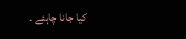کیا جانا چاہئے ۔